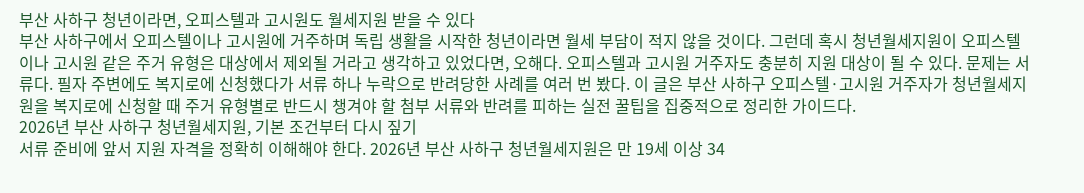부산 사하구 청년이라면, 오피스텔과 고시원도 월세지원 받을 수 있다
부산 사하구에서 오피스텔이나 고시원에 거주하며 독립 생활을 시작한 청년이라면 월세 부담이 적지 않을 것이다. 그런데 혹시 청년월세지원이 오피스텔이나 고시원 같은 주거 유형은 대상에서 제외될 거라고 생각하고 있었다면, 오해다. 오피스텔과 고시원 거주자도 충분히 지원 대상이 될 수 있다. 문제는 서류다. 필자 주변에도 복지로에 신청했다가 서류 하나 누락으로 반려당한 사례를 여러 번 봤다. 이 글은 부산 사하구 오피스텔·고시원 거주자가 청년월세지원을 복지로에 신청할 때 주거 유형별로 반드시 챙겨야 할 첨부 서류와 반려를 피하는 실전 꿀팁을 집중적으로 정리한 가이드다.
2026년 부산 사하구 청년월세지원, 기본 조건부터 다시 짚기
서류 준비에 앞서 지원 자격을 정확히 이해해야 한다. 2026년 부산 사하구 청년월세지원은 만 19세 이상 34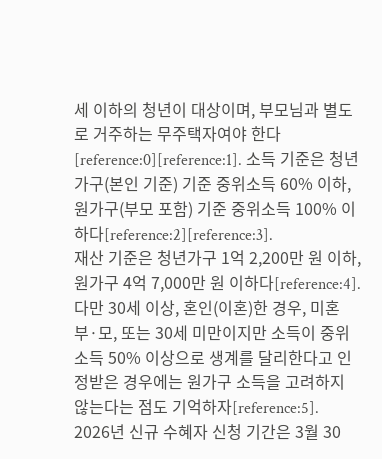세 이하의 청년이 대상이며, 부모님과 별도로 거주하는 무주택자여야 한다[reference:0][reference:1]. 소득 기준은 청년가구(본인 기준) 기준 중위소득 60% 이하, 원가구(부모 포함) 기준 중위소득 100% 이하다[reference:2][reference:3].
재산 기준은 청년가구 1억 2,200만 원 이하, 원가구 4억 7,000만 원 이하다[reference:4]. 다만 30세 이상, 혼인(이혼)한 경우, 미혼부·모, 또는 30세 미만이지만 소득이 중위소득 50% 이상으로 생계를 달리한다고 인정받은 경우에는 원가구 소득을 고려하지 않는다는 점도 기억하자[reference:5].
2026년 신규 수혜자 신청 기간은 3월 30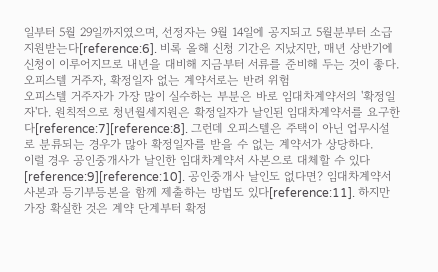일부터 5월 29일까지였으며, 선정자는 9월 14일에 공지되고 5월분부터 소급 지원받는다[reference:6]. 비록 올해 신청 기간은 지났지만, 매년 상반기에 신청이 이루어지므로 내년을 대비해 지금부터 서류를 준비해 두는 것이 좋다.
오피스텔 거주자, 확정일자 없는 계약서로는 반려 위험
오피스텔 거주자가 가장 많이 실수하는 부분은 바로 임대차계약서의 '확정일자'다. 원칙적으로 청년월세지원은 확정일자가 날인된 임대차계약서를 요구한다[reference:7][reference:8]. 그런데 오피스텔은 주택이 아닌 업무시설로 분류되는 경우가 많아 확정일자를 받을 수 없는 계약서가 상당하다.
이럴 경우 공인중개사가 날인한 임대차계약서 사본으로 대체할 수 있다[reference:9][reference:10]. 공인중개사 날인도 없다면? 임대차계약서 사본과 등기부등본을 함께 제출하는 방법도 있다[reference:11]. 하지만 가장 확실한 것은 계약 단계부터 확정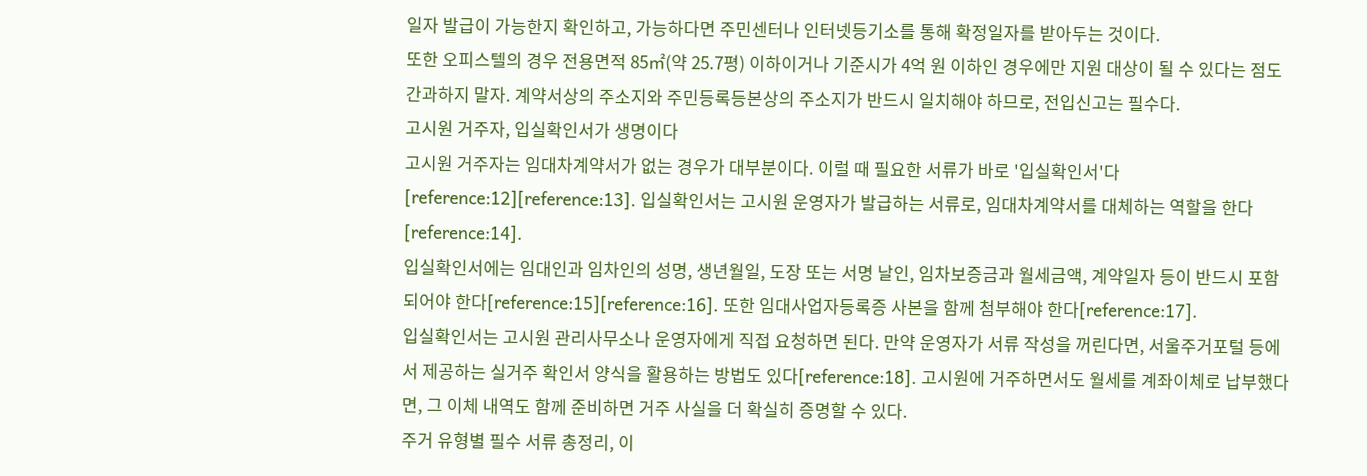일자 발급이 가능한지 확인하고, 가능하다면 주민센터나 인터넷등기소를 통해 확정일자를 받아두는 것이다.
또한 오피스텔의 경우 전용면적 85㎡(약 25.7평) 이하이거나 기준시가 4억 원 이하인 경우에만 지원 대상이 될 수 있다는 점도 간과하지 말자. 계약서상의 주소지와 주민등록등본상의 주소지가 반드시 일치해야 하므로, 전입신고는 필수다.
고시원 거주자, 입실확인서가 생명이다
고시원 거주자는 임대차계약서가 없는 경우가 대부분이다. 이럴 때 필요한 서류가 바로 '입실확인서'다[reference:12][reference:13]. 입실확인서는 고시원 운영자가 발급하는 서류로, 임대차계약서를 대체하는 역할을 한다[reference:14].
입실확인서에는 임대인과 임차인의 성명, 생년월일, 도장 또는 서명 날인, 임차보증금과 월세금액, 계약일자 등이 반드시 포함되어야 한다[reference:15][reference:16]. 또한 임대사업자등록증 사본을 함께 첨부해야 한다[reference:17].
입실확인서는 고시원 관리사무소나 운영자에게 직접 요청하면 된다. 만약 운영자가 서류 작성을 꺼린다면, 서울주거포털 등에서 제공하는 실거주 확인서 양식을 활용하는 방법도 있다[reference:18]. 고시원에 거주하면서도 월세를 계좌이체로 납부했다면, 그 이체 내역도 함께 준비하면 거주 사실을 더 확실히 증명할 수 있다.
주거 유형별 필수 서류 총정리, 이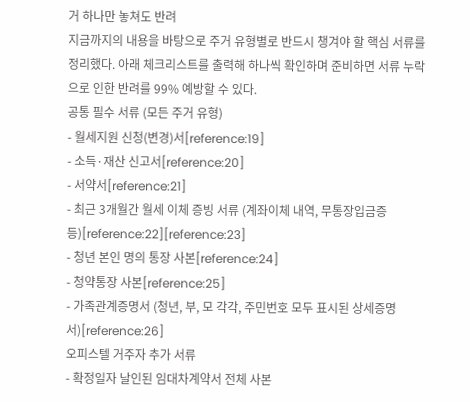거 하나만 놓쳐도 반려
지금까지의 내용을 바탕으로 주거 유형별로 반드시 챙겨야 할 핵심 서류를 정리했다. 아래 체크리스트를 출력해 하나씩 확인하며 준비하면 서류 누락으로 인한 반려를 99% 예방할 수 있다.
공통 필수 서류 (모든 주거 유형)
- 월세지원 신청(변경)서[reference:19]
- 소득·재산 신고서[reference:20]
- 서약서[reference:21]
- 최근 3개월간 월세 이체 증빙 서류 (계좌이체 내역, 무통장입금증 등)[reference:22][reference:23]
- 청년 본인 명의 통장 사본[reference:24]
- 청약통장 사본[reference:25]
- 가족관계증명서 (청년, 부, 모 각각, 주민번호 모두 표시된 상세증명서)[reference:26]
오피스텔 거주자 추가 서류
- 확정일자 날인된 임대차계약서 전체 사본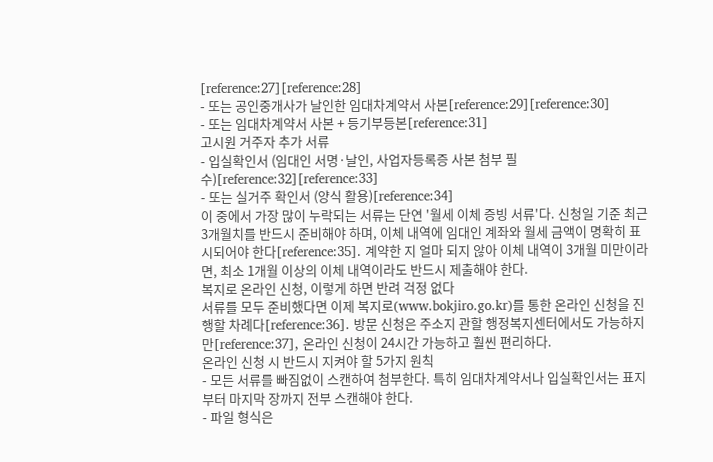[reference:27][reference:28]
- 또는 공인중개사가 날인한 임대차계약서 사본[reference:29][reference:30]
- 또는 임대차계약서 사본 + 등기부등본[reference:31]
고시원 거주자 추가 서류
- 입실확인서 (임대인 서명·날인, 사업자등록증 사본 첨부 필수)[reference:32][reference:33]
- 또는 실거주 확인서 (양식 활용)[reference:34]
이 중에서 가장 많이 누락되는 서류는 단연 '월세 이체 증빙 서류'다. 신청일 기준 최근 3개월치를 반드시 준비해야 하며, 이체 내역에 임대인 계좌와 월세 금액이 명확히 표시되어야 한다[reference:35]. 계약한 지 얼마 되지 않아 이체 내역이 3개월 미만이라면, 최소 1개월 이상의 이체 내역이라도 반드시 제출해야 한다.
복지로 온라인 신청, 이렇게 하면 반려 걱정 없다
서류를 모두 준비했다면 이제 복지로(www.bokjiro.go.kr)를 통한 온라인 신청을 진행할 차례다[reference:36]. 방문 신청은 주소지 관할 행정복지센터에서도 가능하지만[reference:37], 온라인 신청이 24시간 가능하고 훨씬 편리하다.
온라인 신청 시 반드시 지켜야 할 5가지 원칙
- 모든 서류를 빠짐없이 스캔하여 첨부한다. 특히 임대차계약서나 입실확인서는 표지부터 마지막 장까지 전부 스캔해야 한다.
- 파일 형식은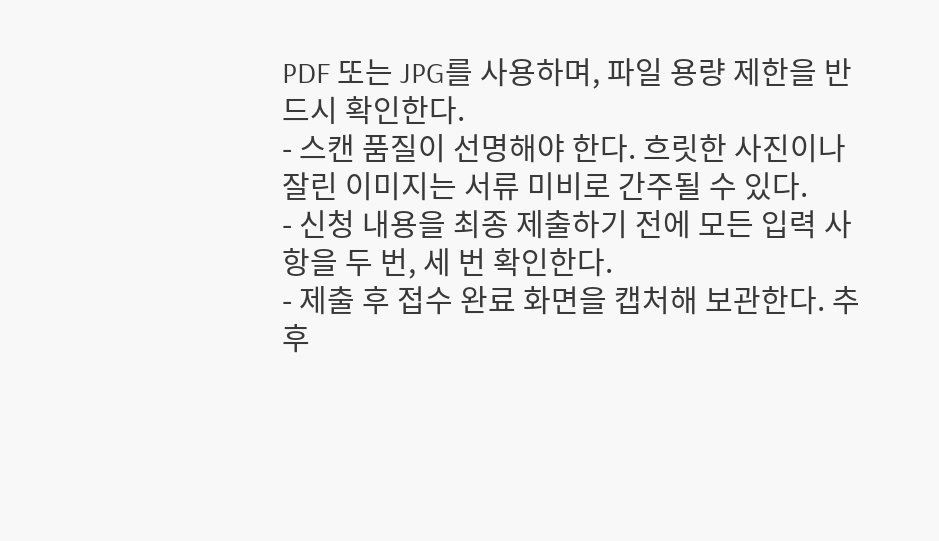PDF 또는 JPG를 사용하며, 파일 용량 제한을 반드시 확인한다.
- 스캔 품질이 선명해야 한다. 흐릿한 사진이나 잘린 이미지는 서류 미비로 간주될 수 있다.
- 신청 내용을 최종 제출하기 전에 모든 입력 사항을 두 번, 세 번 확인한다.
- 제출 후 접수 완료 화면을 캡처해 보관한다. 추후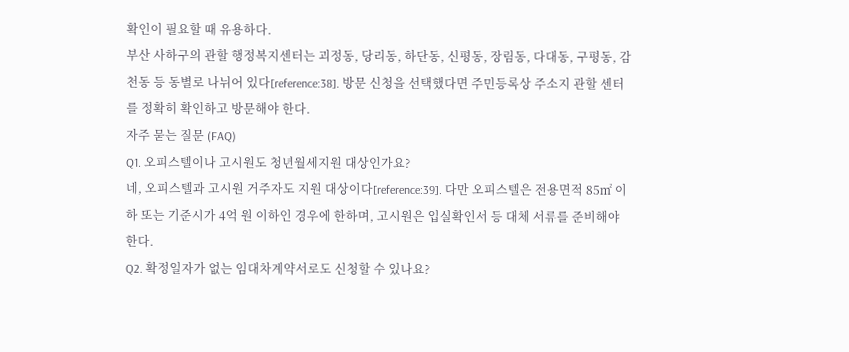확인이 필요할 때 유용하다.
부산 사하구의 관할 행정복지센터는 괴정동, 당리동, 하단동, 신평동, 장림동, 다대동, 구평동, 감천동 등 동별로 나뉘어 있다[reference:38]. 방문 신청을 선택했다면 주민등록상 주소지 관할 센터를 정확히 확인하고 방문해야 한다.
자주 묻는 질문 (FAQ)
Q1. 오피스텔이나 고시원도 청년월세지원 대상인가요?
네, 오피스텔과 고시원 거주자도 지원 대상이다[reference:39]. 다만 오피스텔은 전용면적 85㎡ 이하 또는 기준시가 4억 원 이하인 경우에 한하며, 고시원은 입실확인서 등 대체 서류를 준비해야 한다.
Q2. 확정일자가 없는 임대차계약서로도 신청할 수 있나요?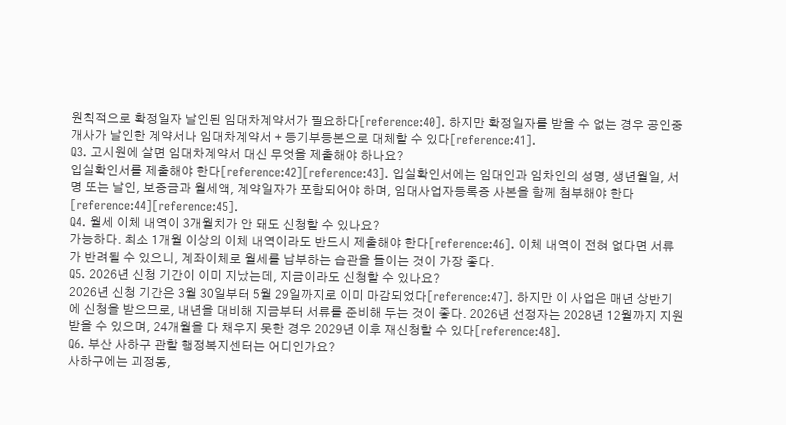원칙적으로 확정일자 날인된 임대차계약서가 필요하다[reference:40]. 하지만 확정일자를 받을 수 없는 경우 공인중개사가 날인한 계약서나 임대차계약서 + 등기부등본으로 대체할 수 있다[reference:41].
Q3. 고시원에 살면 임대차계약서 대신 무엇을 제출해야 하나요?
입실확인서를 제출해야 한다[reference:42][reference:43]. 입실확인서에는 임대인과 임차인의 성명, 생년월일, 서명 또는 날인, 보증금과 월세액, 계약일자가 포함되어야 하며, 임대사업자등록증 사본을 함께 첨부해야 한다[reference:44][reference:45].
Q4. 월세 이체 내역이 3개월치가 안 돼도 신청할 수 있나요?
가능하다. 최소 1개월 이상의 이체 내역이라도 반드시 제출해야 한다[reference:46]. 이체 내역이 전혀 없다면 서류가 반려될 수 있으니, 계좌이체로 월세를 납부하는 습관을 들이는 것이 가장 좋다.
Q5. 2026년 신청 기간이 이미 지났는데, 지금이라도 신청할 수 있나요?
2026년 신청 기간은 3월 30일부터 5월 29일까지로 이미 마감되었다[reference:47]. 하지만 이 사업은 매년 상반기에 신청을 받으므로, 내년을 대비해 지금부터 서류를 준비해 두는 것이 좋다. 2026년 선정자는 2028년 12월까지 지원받을 수 있으며, 24개월을 다 채우지 못한 경우 2029년 이후 재신청할 수 있다[reference:48].
Q6. 부산 사하구 관할 행정복지센터는 어디인가요?
사하구에는 괴정동,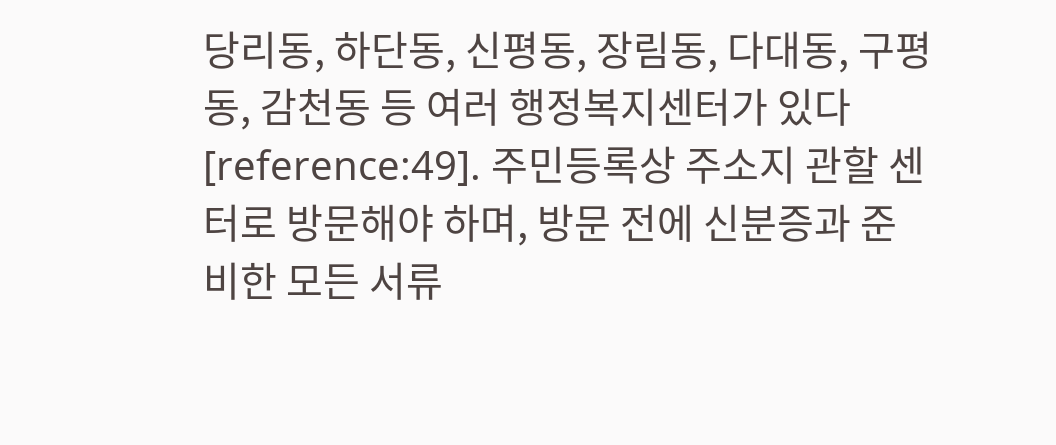당리동, 하단동, 신평동, 장림동, 다대동, 구평동, 감천동 등 여러 행정복지센터가 있다[reference:49]. 주민등록상 주소지 관할 센터로 방문해야 하며, 방문 전에 신분증과 준비한 모든 서류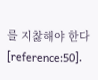를 지찷해야 한다[reference:50].